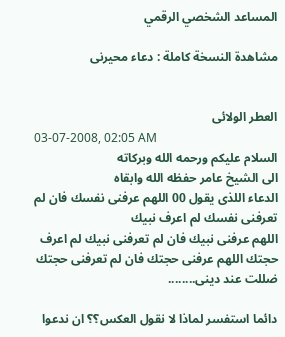المساعد الشخصي الرقمي

مشاهدة النسخة كاملة : دعاء محيرنى


العطر الولائى
03-07-2008, 02:05 AM
السلام عليكم ورحمه الله وبركاته
الى الشيخ عامر حفظه الله وابقاه
الدعاء اللذى يقول 00 اللهم عرفنى نفسك فان لم تعرفنى نفسك لم اعرف نبيك
اللهم عرفنى نبيك فان لم تعرفنى نبيك لم اعرف حجتك اللهم عرفنى حجتك فان لم تعرفنى حجتك ضللت عند دينى........

دائما استفسر لماذا لا نقول العكس؟؟ ان ندعوا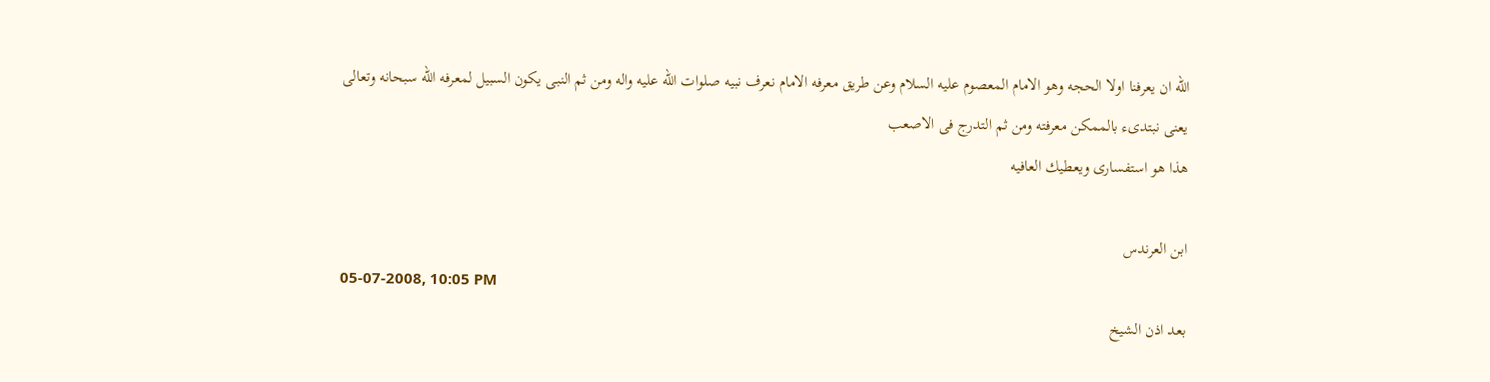الله ان يعرفنا اولا الحجه وهو الامام المعصوم عليه السلام وعن طريق معرفه الامام نعرف نبيه صلوات الله عليه واله ومن ثم النبى يكون السبيل لمعرفه الله سبحانه وتعالى
يعنى نبتدىء بالممكن معرفته ومن ثم التدرج فى الاصعب
هذا هو استفسارى ويعطيك العافيه

ابن العرندس
05-07-2008, 10:05 PM
بعد اذن الشيخ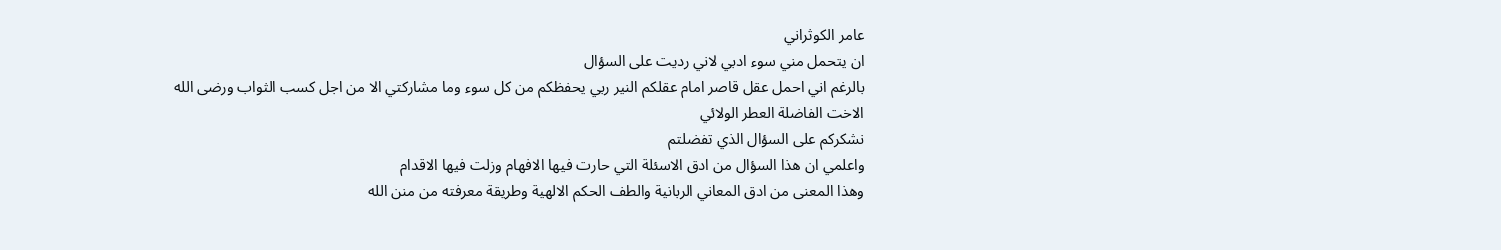عامر الكوثراني
ان يتحمل مني سوء ادبي لاني رديت على السؤال
بالرغم اني احمل عقل قاصر امام عقلكم النير ربي يحفظكم من كل سوء وما مشاركتي الا من اجل كسب الثواب ورضى الله
الاخت الفاضلة العطر الولائي
نشكركم على السؤال الذي تفضلتم
واعلمي ان هذا السؤال من ادق الاسئلة التي حارت فيها الافهام وزلت فيها الاقدام
وهذا المعنى من ادق المعاني الربانية والطف الحكم الالهية وطريقة معرفته من منن الله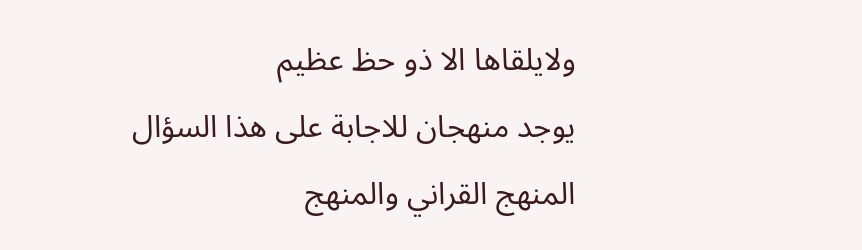ولايلقاها الا ذو حظ عظيم
يوجد منهجان للاجابة على هذا السؤال
المنهج القراني والمنهج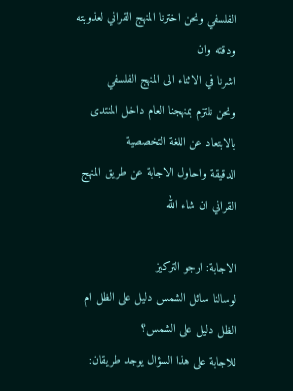الفلسفي ونحن اخترنا المنهج القراني لعذوبته ودقته وان
اشرنا في الاثناء الى المنهج الفلسفي
ونحن نلتزم بمنهجنا العام داخل المنتدى بالابتعاد عن اللغة التخصصية
الدقيقة واحاول الاجابة عن طريق المنهج القراني ان شاء الله

الاجابة: ارجو التركيز
لوسالنا سائل الشمس دليل على الظل ام الظل دليل على الشمس؟
للاجابة على هذا السؤال يوجد طريقان: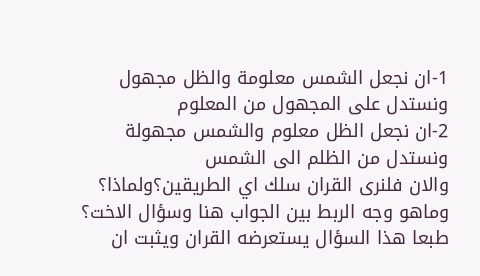1-ان نجعل الشمس معلومة والظل مجهول ونستدل على المجهول من المعلوم
2-ان نجعل الظل معلوم والشمس مجهولة ونستدل من الظلم الى الشمس
والان فلنرى القران سلك اي الطريقين؟ولماذا؟
وماهو وجه الربط بين الجواب هنا وسؤال الاخت؟
طبعا هذا السؤال يستعرضه القران ويثبت ان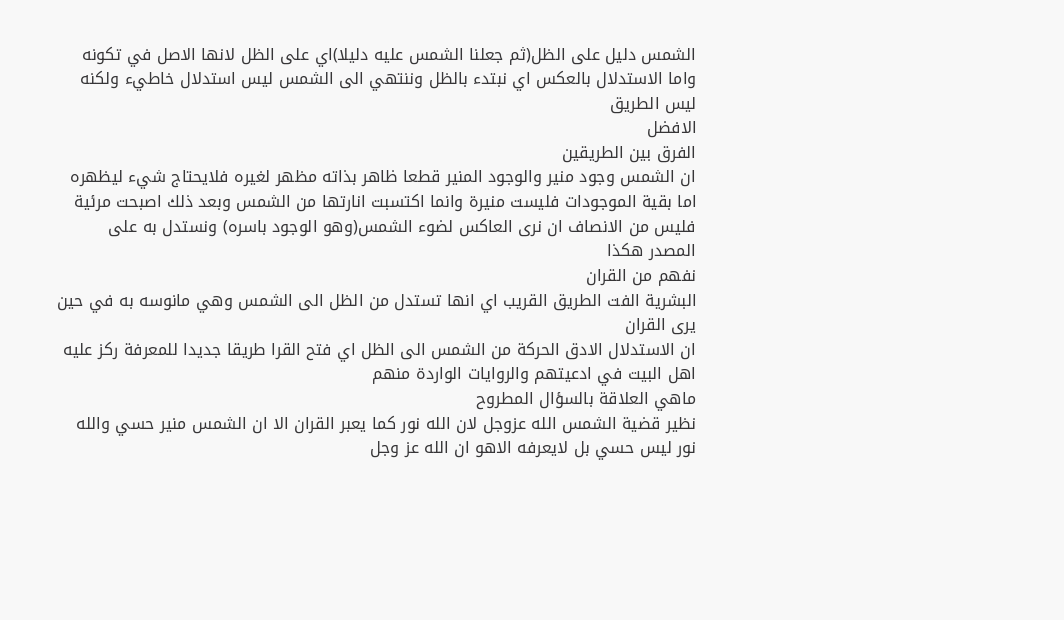الشمس دليل على الظل(ثم جعلنا الشمس عليه دليلا)اي على الظل لانها الاصل في تكونه
واما الاستدلال بالعكس اي نبتدء بالظل وننتهي الى الشمس ليس استدلال خاطيء ولكنه ليس الطريق
الافضل
الفرق بين الطريقين
ان الشمس وجود منير والوجود المنير قطعا ظاهر بذاته مظهر لغيره فلايحتاج شيء ليظهره
اما بقية الموجودات فليست منيرة وانما اكتسبت انارتها من الشمس وبعد ذلك اصبحت مرئية
فليس من الانصاف ان نرى العاكس لضوء الشمس(وهو الوجود باسره) ونستدل به على المصدر هكذا
نفهم من القران
البشرية الفت الطريق القريب اي انها تستدل من الظل الى الشمس وهي مانوسه به في حين يرى القران
ان الاستدلال الادق الحركة من الشمس الى الظل اي فتح القرا طريقا جديدا للمعرفة ركز عليه اهل البيت في ادعيتهم والروايات الواردة منهم
ماهي العلاقة بالسؤال المطروح
نظير قضية الشمس الله عزوجل لان الله نور كما يعبر القران الا ان الشمس منير حسي والله نور ليس حسي بل لايعرفه الاهو ان الله عز وجل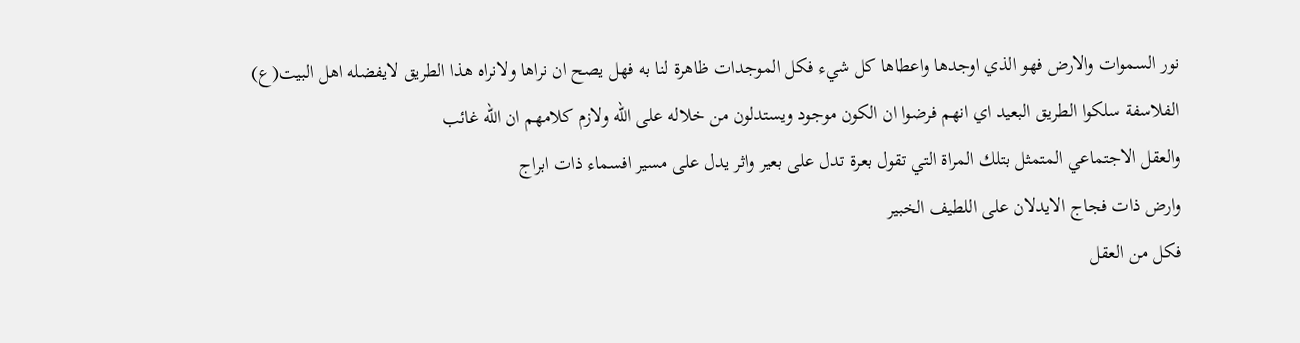نور السموات والارض فهو الذي اوجدها واعطاها كل شيء فكل الموجدات ظاهرة لنا به فهل يصح ان نراها ولانراه هذا الطريق لايفضله اهل البيت(ع)
الفلاسفة سلكوا الطريق البعيد اي انهم فرضوا ان الكون موجود ويستدلون من خلاله على الله ولازم كلامهم ان الله غائب
والعقل الاجتماعي المتمثل بتلك المراة التي تقول بعرة تدل على بعير واثر يدل على مسير افسماء ذات ابراج
وارض ذات فجاج الايدلان على اللطيف الخبير
فكل من العقل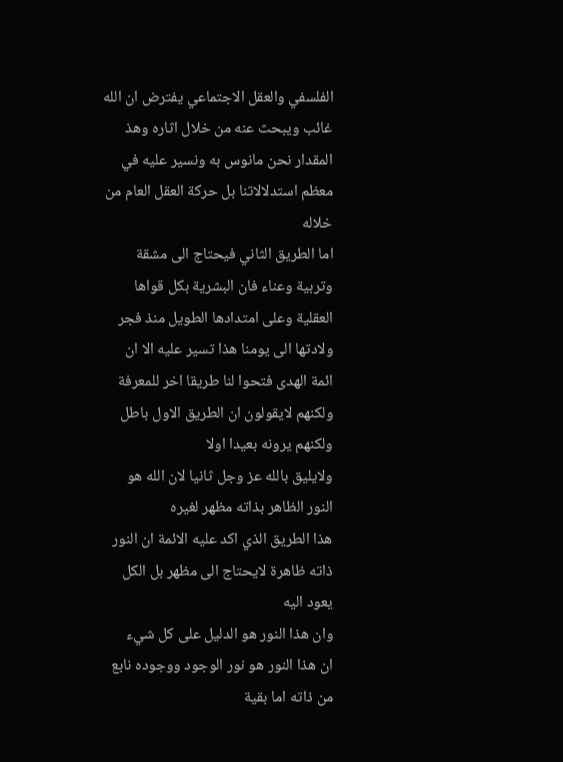الفلسفي والعقل الاجتماعي يفترض ان الله غائب ويبحث عنه من خلال اثاره وهذ المقدار نحن مانوس به ونسير عليه في معظم استدلالاتنا بل حركة العقل العام من خلاله
اما الطريق الثاني فيحتاج الى مشقة وتربية وعناء فان البشرية بكل قواها العقلية وعلى امتدادها الطويل منذ فجر ولادتها الى يومنا هذا تسير عليه الا ان
ائمة الهدى فتحوا لنا طريقا اخر للمعرفة ولكنهم لايقولون ان الطريق الاول باطل ولكنهم يرونه بعيدا اولا
ولايليق بالله عز وجل ثانيا لان الله هو النور الظاهر بذاته مظهر لغيره
هذا الطريق الذي اكد عليه الائمة ان النور ذاته ظاهرة لايحتاج الى مظهر بل الكل يعود اليه
وان هذا النور هو الدليل على كل شيء
ان هذا النور هو نور الوجود ووجوده نابع من ذاته اما بقية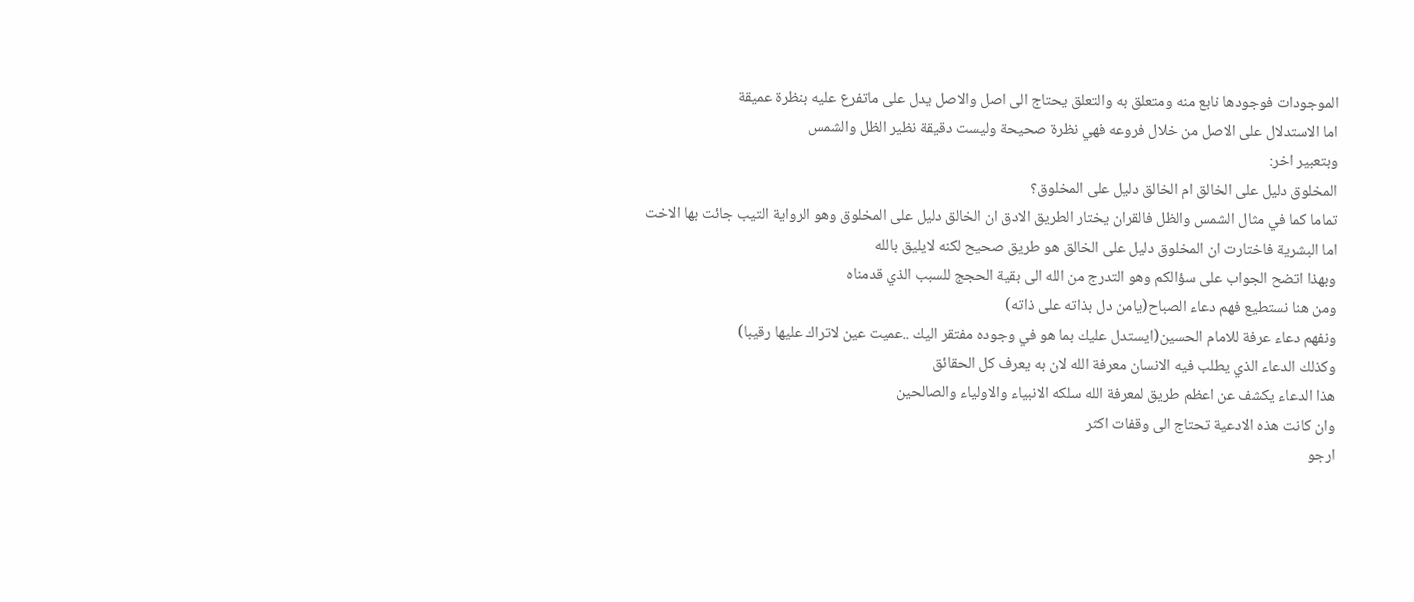الموجودات فوجودها نابع منه ومتعلق به والتعلق يحتاج الى اصل والاصل يدل على ماتفرع عليه بنظرة عميقة
اما الاستدلال على الاصل من خلال فروعه فهي نظرة صحيحة وليست دقيقة نظير الظل والشمس
وبتعبير اخر:
المخلوق دليل على الخالق ام الخالق دليل على المخلوق؟
تماما كما في مثال الشمس والظل فالقران يختار الطريق الادق ان الخالق دليل على المخلوق وهو الرواية التيب جائت بها الاخت
اما البشرية فاختارت ان المخلوق دليل على الخالق هو طريق صحيح لكنه لايليق بالله
وبهذا اتضح الجواب على سؤالكم وهو التدرج من الله الى بقية الحجج للسبب الذي قدمناه
ومن هنا نستطيع فهم دعاء الصباح(يامن دل بذاته على ذاته)
ونفهم دعاء عرفة للامام الحسين(ايستدل عليك بما هو في وجوده مفتقر اليك ..عميت عين لاتراك عليها رقيبا)
وكذلك الدعاء الذي يطلب فيه الانسان معرفة الله لان به يعرف كل الحقائق
هذا الدعاء يكشف عن اعظم طريق لمعرفة الله سلكه الانبياء والاولياء والصالحين
وان كانت هذه الادعية تحتاج الى وقفات اكثر
ارجو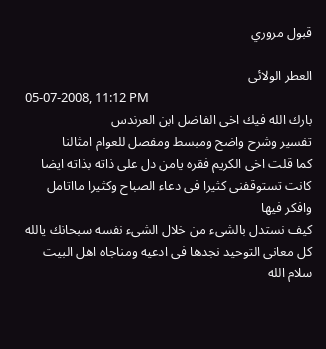قبول مروري

العطر الولائى
05-07-2008, 11:12 PM
بارك الله فيك اخى الفاضل ابن العرندس
تفسير وشرح واضح ومبسط ومفصل للعوام امثالنا
كما قلت اخى الكريم فقره يامن دل على ذاته بذاته ايضا
كانت تستوقفنى كثيرا فى دعاء الصباح وكثيرا مااتامل وافكر فيها
كيف نستدل بالشىء من خلال الشىء نفسه سبحانك يالله
كل معانى التوحيد نجدها فى ادعيه ومناجاه اهل البيت سلام الله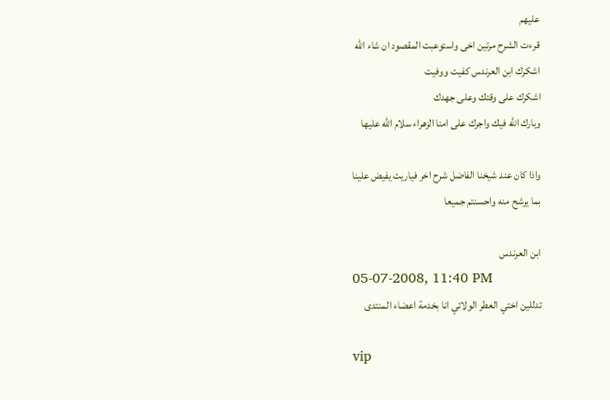عليهم
قرءت الشرح مرتين اخى واستوعبت المقصود ان شاء الله
اشكرك ابن العرندس كفيت ووفيت
اشكرك على وقتك وعلى جهدك
وبارك الله فيك واجرك على امنا الزهراء سلام الله عليها

واذا كان عند شيخنا الفاضل شرح اخر فياريت يفيض علينا
بما يرشح منه واحسنتم جميعا

ابن العرندس
05-07-2008, 11:40 PM
تدللين اختي العطر الولائي انا بخدمة اعضاء المنتدى

vip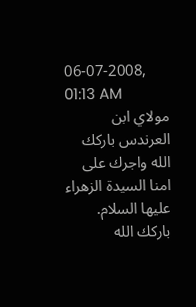06-07-2008, 01:13 AM
مولاي ابن العرندس باركك الله واجرك على امنا السيدة الزهراء عليها السلام.
باركك الله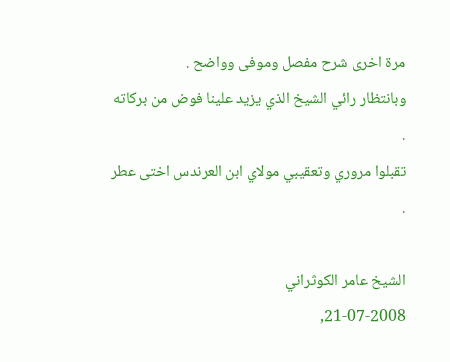مرة اخرى شرح مفصل وموفى وواضح .
وبانتظار رائي الشيخ الذي يزيد علينا فوض من بركاته .
تقبلوا مروري وتعقيبي مولاي ابن العرندس اختى عطر .

الشيخ عامر الكوثراني
21-07-2008,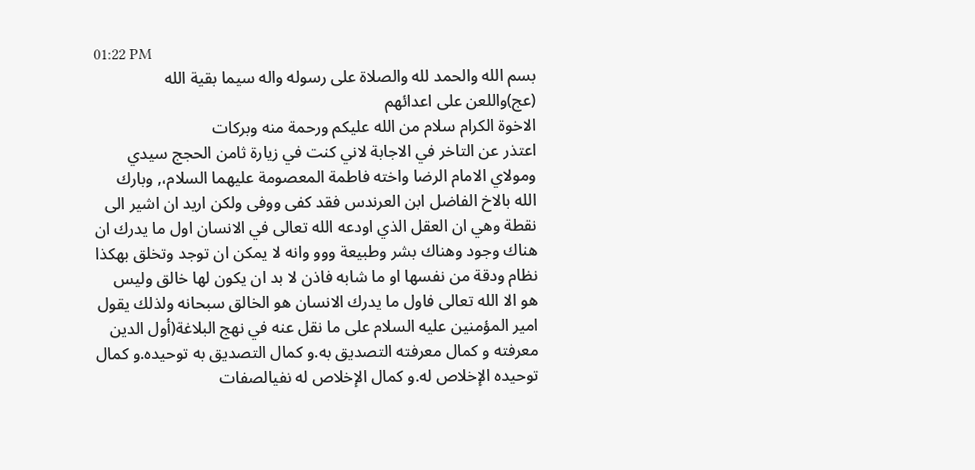01:22 PM
بسم الله والحمد لله والصلاة على رسوله واله سيما بقية الله (عج)واللعن على اعدائهم
الاخوة الكرام سلام من الله عليكم ورحمة منه وبركات
اعتذر عن التاخر في الاجابة لاني كنت في زيارة ثامن الحجج سيدي ومولاي الامام الرضا واخته فاطمة المعصومة عليهما السلام،, وبارك الله بالاخ الفاضل ابن العرندس فقد كفى ووفى ولكن اريد ان اشير الى نقطة وهي ان العقل الذي اودعه الله تعالى في الانسان اول ما يدرك ان هناك وجود وهناك بشر وطبيعة ووو وانه لا يمكن ان توجد وتخلق بهكذا نظام ودقة من نفسها او ما شابه فاذن لا بد ان يكون لها خالق وليس هو الا الله تعالى فاول ما يدرك الانسان هو الخالق سبحانه ولذلك يقول امير المؤمنين عليه السلام على ما نقل عنه في نهج البلاغة(أول الدين معرفته و كمال معرفته التصديق به.و كمال التصديق به توحيده.و كمال توحيده الإخلاص له.و كمال الإخلاص له نفيالصفات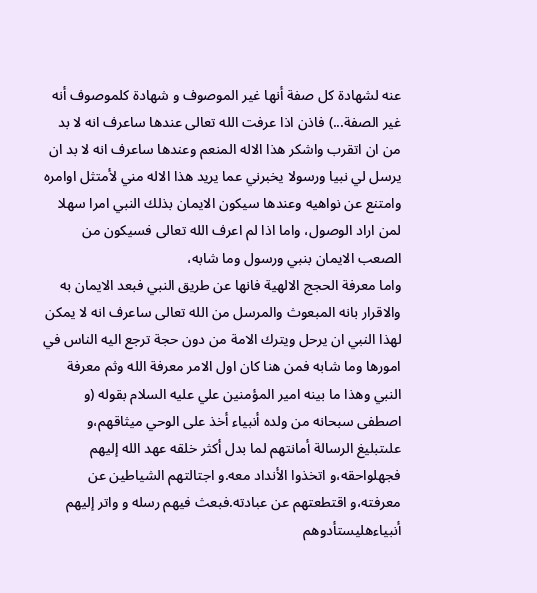عنه لشهادة كل صفة أنها غير الموصوف و شهادة كلموصوف أنه غير الصفة...) فاذن اذا عرفت الله تعالى عندها ساعرف انه لا بد من ان اتقرب واشكر هذا الاله المنعم وعندها ساعرف انه لا بد ان يرسل لي نبيا ورسولا يخبرني عما يريد هذا الاله مني لأمتثل اوامره وامتنع عن نواهيه وعندها سيكون الايمان بذلك النبي امرا سهلا لمن اراد الوصول، واما اذا لم اعرف الله تعالى فسيكون من الصعب الايمان بنبي ورسول وما شابه،
واما معرفة الحجج الالهية فانها عن طريق النبي فبعد الايمان به والاقرار بانه المبعوث والمرسل من الله تعالى ساعرف انه لا يمكن لهذا النبي ان يرحل ويترك الامة من دون حجة ترجع اليه الناس في امورها وما شابه فمن هنا كان اول الامر معرفة الله وثم معرفة النبي وهذا ما بينه امير المؤمنين علي عليه السلام بقوله (و اصطفى سبحانه من ولده أنبياء أخذ على الوحي ميثاقهم،و علىتبليغ الرسالة أمانتهم لما بدل أكثر خلقه عهد الله إليهم فجهلواحقه،و اتخذوا الأنداد معه.و اجتالتهم الشياطين عن معرفته،و اقتطعتهم عن عبادته.فبعث فيهم رسله و واتر إليهم أنبياءهليستأدوهم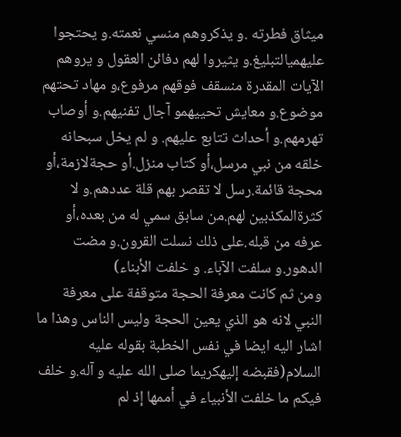ميثاق فطرته .و يذكروهم منسي نعمته.و يحتجوا عليهميالتبليغ.و يثيروا لهم دفائن العقول و يروهم الآيات المقدرة منسقف فوقهم مرفوع،و مهاد تحتهم موضوع.و معايش تحييهمو آجال تفنيهم.و أوصاب تهرمهم.و أحداث تتابع عليهم. و لم يخل سبحانه خلقه من نبي مرسل،أو كتاب منزل.أو حجةلازمة،أو محجة قائمة.رسل لا تقصر بهم قلة عددهم.و لا كثرةالمكذبين لهم.من سابق سمي له من بعده،أو عرفه من قبله.على ذلك نسلت القرون.و مضت الدهور.و سلفت الآباء. و خلفت الأبناء)
ومن ثم كانت معرفة الحجة متوقفة على معرفة النبي لانه هو الذي يعين الحجة وليس الناس وهذا ما اشار اليه ايضا في نفس الخطبة بقوله عليه السلام(فقبضه إليهكريما صلى الله عليه و آله.و خلف فيكم ما خلفت الأنبياء في أممها إذ لم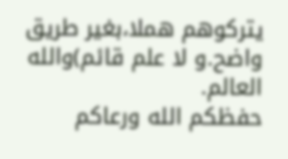يتركوهم هملا،بغير طريق واضح.و لا علم قائم)والله العالم.
حفظكم الله ورعاكم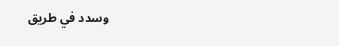وسدد في طريق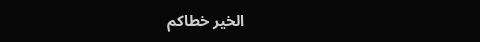الخير خطاكم